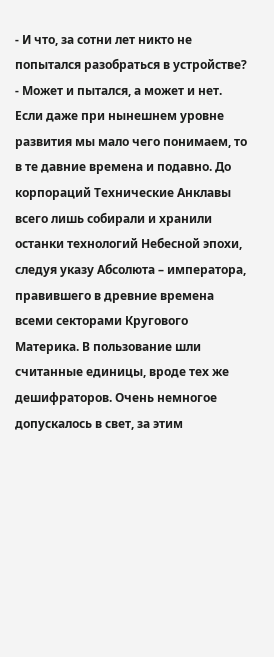- И что, за сотни лет никто не попытался разобраться в устройстве?
- Может и пытался, а может и нет. Если даже при нынешнем уровне развития мы мало чего понимаем, то в те давние времена и подавно. До корпораций Технические Анклавы всего лишь собирали и хранили останки технологий Небесной эпохи, следуя указу Абсолюта – императора, правившего в древние времена всеми секторами Кругового Материка. В пользование шли считанные единицы, вроде тех же дешифраторов. Очень немногое допускалось в свет, за этим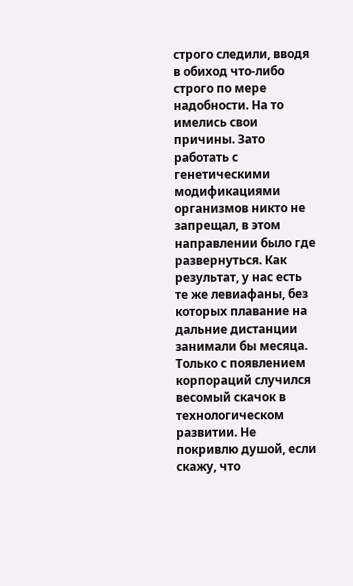строго следили, вводя в обиход что-либо строго по мере надобности. На то имелись свои причины. Зато работать с генетическими модификациями организмов никто не запрещал, в этом направлении было где развернуться. Как результат, у нас есть те же левиафаны, без которых плавание на дальние дистанции занимали бы месяца. Только с появлением корпораций случился весомый скачок в технологическом развитии. Не покривлю душой, если скажу, что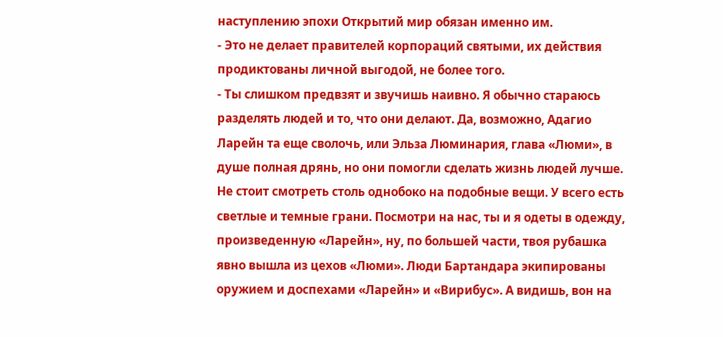наступлению эпохи Открытий мир обязан именно им.
- Это не делает правителей корпораций святыми, их действия продиктованы личной выгодой, не более того.
- Ты слишком предвзят и звучишь наивно. Я обычно стараюсь разделять людей и то, что они делают. Да, возможно, Адагио Ларейн та еще сволочь, или Эльза Люминария, глава «Люми», в душе полная дрянь, но они помогли сделать жизнь людей лучше. Не стоит смотреть столь однобоко на подобные вещи. У всего есть светлые и темные грани. Посмотри на нас, ты и я одеты в одежду, произведенную «Ларейн», ну, по большей части, твоя рубашка явно вышла из цехов «Люми». Люди Бартандара экипированы оружием и доспехами «Ларейн» и «Вирибус». А видишь, вон на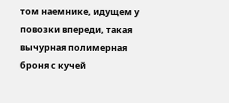том наемнике, идущем у повозки впереди, такая вычурная полимерная броня с кучей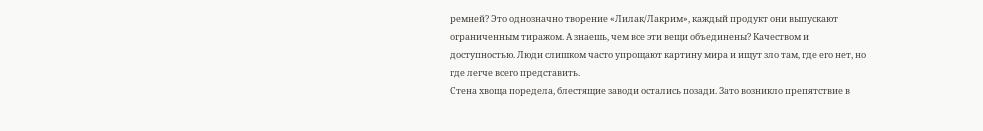ремней? Это однозначно творение «Лилак/Лакрим», каждый продукт они выпускают ограниченным тиражом. А знаешь, чем все эти вещи объединены? Качеством и доступностью. Люди слишком часто упрощают картину мира и ищут зло там, где его нет, но где легче всего представить.
Стена хвоща поредела, блестящие заводи остались позади. Зато возникло препятствие в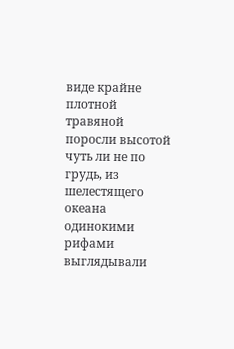виде крайне плотной травяной поросли высотой чуть ли не по грудь, из шелестящего океана одинокими рифами выглядывали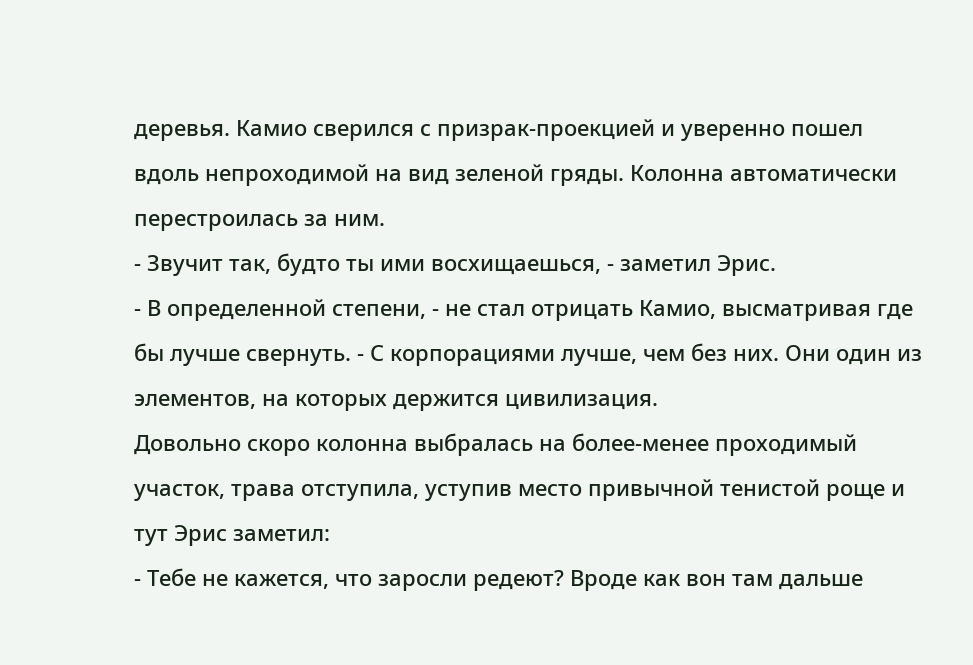деревья. Камио сверился с призрак-проекцией и уверенно пошел вдоль непроходимой на вид зеленой гряды. Колонна автоматически перестроилась за ним.
- Звучит так, будто ты ими восхищаешься, - заметил Эрис.
- В определенной степени, - не стал отрицать Камио, высматривая где бы лучше свернуть. - С корпорациями лучше, чем без них. Они один из элементов, на которых держится цивилизация.
Довольно скоро колонна выбралась на более-менее проходимый участок, трава отступила, уступив место привычной тенистой роще и тут Эрис заметил:
- Тебе не кажется, что заросли редеют? Вроде как вон там дальше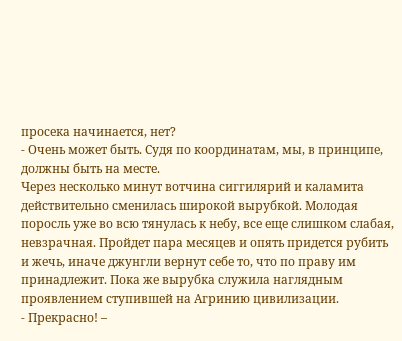просека начинается, нет?
- Очень может быть. Судя по координатам, мы, в принципе, должны быть на месте.
Через несколько минут вотчина сиггилярий и каламита действительно сменилась широкой вырубкой. Молодая поросль уже во всю тянулась к небу, все еще слишком слабая, невзрачная. Пройдет пара месяцев и опять придется рубить и жечь, иначе джунгли вернут себе то, что по праву им принадлежит. Пока же вырубка служила наглядным проявлением ступившей на Агринию цивилизации.
- Прекрасно! –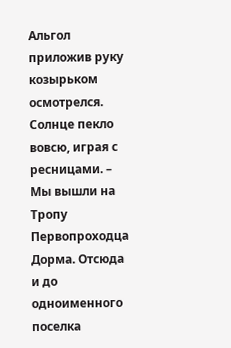Альгол приложив руку козырьком осмотрелся. Солнце пекло вовсю, играя с ресницами. – Мы вышли на Тропу Первопроходца Дорма. Отсюда и до одноименного поселка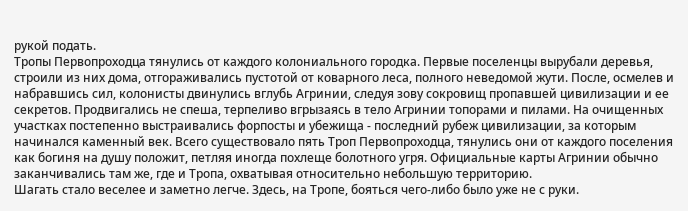рукой подать.
Тропы Первопроходца тянулись от каждого колониального городка. Первые поселенцы вырубали деревья, строили из них дома, отгораживались пустотой от коварного леса, полного неведомой жути. После, осмелев и набравшись сил, колонисты двинулись вглубь Агринии, следуя зову сокровищ пропавшей цивилизации и ее секретов. Продвигались не спеша, терпеливо вгрызаясь в тело Агринии топорами и пилами. На очищенных участках постепенно выстраивались форпосты и убежища - последний рубеж цивилизации, за которым начинался каменный век. Всего существовало пять Троп Первопроходца, тянулись они от каждого поселения как богиня на душу положит, петляя иногда похлеще болотного угря. Официальные карты Агринии обычно заканчивались там же, где и Тропа, охватывая относительно небольшую территорию.
Шагать стало веселее и заметно легче. Здесь, на Тропе, бояться чего-либо было уже не с руки.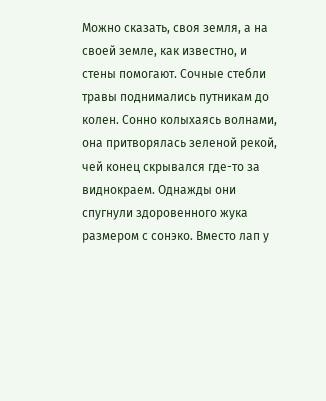Можно сказать, своя земля, а на своей земле, как известно, и стены помогают. Сочные стебли травы поднимались путникам до колен. Сонно колыхаясь волнами, она притворялась зеленой рекой, чей конец скрывался где-то за виднокраем. Однажды они спугнули здоровенного жука размером с сонэко. Вместо лап у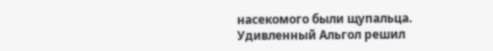насекомого были щупальца. Удивленный Альгол решил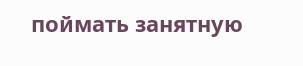поймать занятную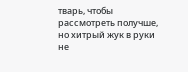тварь, чтобы рассмотреть получше, но хитрый жук в руки не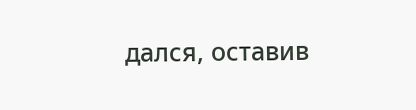дался, оставив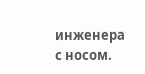инженера с носом.